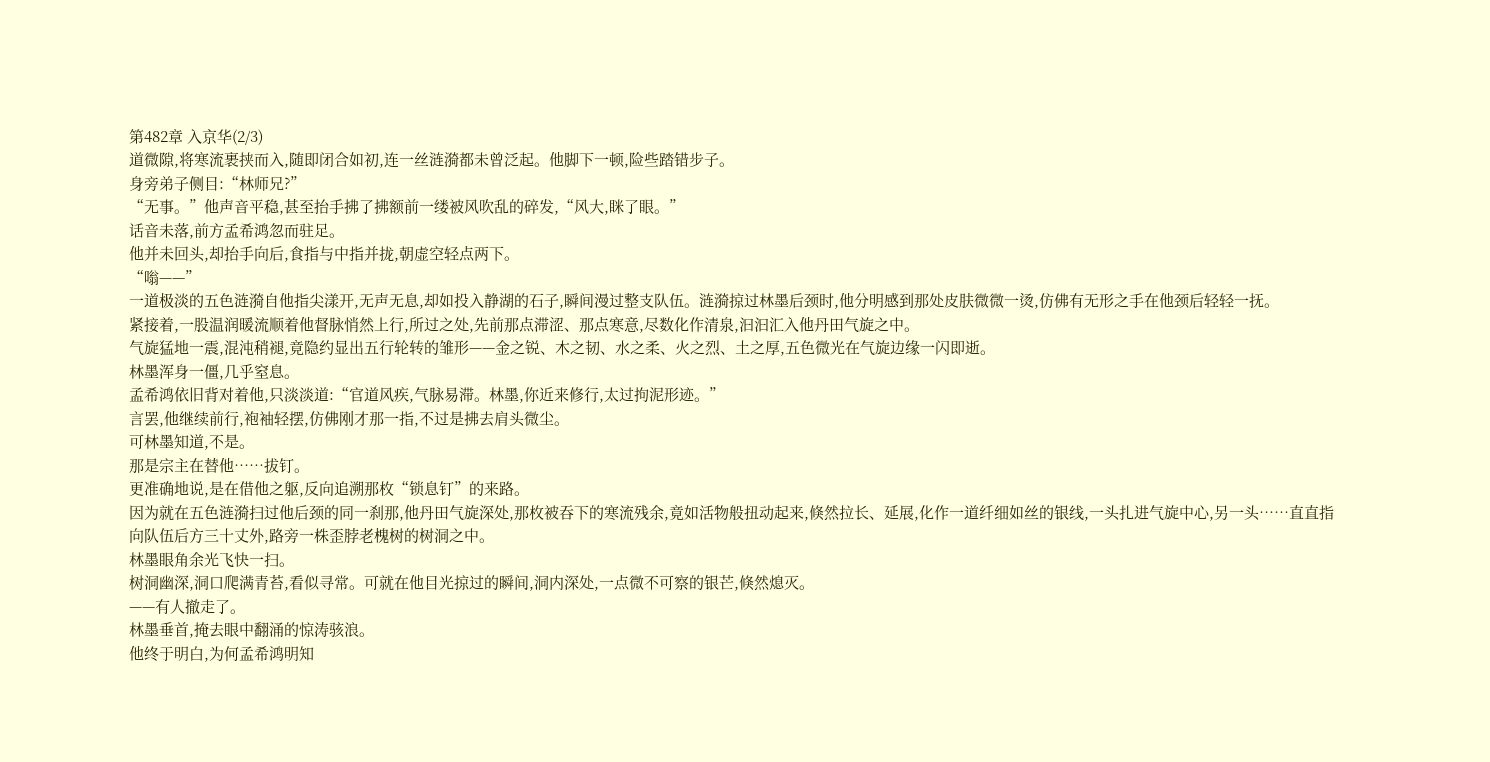第482章 入京华(2/3)
道微隙,将寒流裹挟而入,随即闭合如初,连一丝涟漪都未曾泛起。他脚下一顿,险些踏错步子。
身旁弟子侧目:“林师兄?”
“无事。”他声音平稳,甚至抬手拂了拂额前一缕被风吹乱的碎发,“风大,眯了眼。”
话音未落,前方孟希鸿忽而驻足。
他并未回头,却抬手向后,食指与中指并拢,朝虚空轻点两下。
“嗡——”
一道极淡的五色涟漪自他指尖漾开,无声无息,却如投入静湖的石子,瞬间漫过整支队伍。涟漪掠过林墨后颈时,他分明感到那处皮肤微微一烫,仿佛有无形之手在他颈后轻轻一抚。
紧接着,一股温润暖流顺着他督脉悄然上行,所过之处,先前那点滞涩、那点寒意,尽数化作清泉,汩汩汇入他丹田气旋之中。
气旋猛地一震,混沌稍褪,竟隐约显出五行轮转的雏形——金之锐、木之韧、水之柔、火之烈、土之厚,五色微光在气旋边缘一闪即逝。
林墨浑身一僵,几乎窒息。
孟希鸿依旧背对着他,只淡淡道:“官道风疾,气脉易滞。林墨,你近来修行,太过拘泥形迹。”
言罢,他继续前行,袍袖轻摆,仿佛刚才那一指,不过是拂去肩头微尘。
可林墨知道,不是。
那是宗主在替他……拔钉。
更准确地说,是在借他之躯,反向追溯那枚“锁息钉”的来路。
因为就在五色涟漪扫过他后颈的同一刹那,他丹田气旋深处,那枚被吞下的寒流残余,竟如活物般扭动起来,倏然拉长、延展,化作一道纤细如丝的银线,一头扎进气旋中心,另一头……直直指向队伍后方三十丈外,路旁一株歪脖老槐树的树洞之中。
林墨眼角余光飞快一扫。
树洞幽深,洞口爬满青苔,看似寻常。可就在他目光掠过的瞬间,洞内深处,一点微不可察的银芒,倏然熄灭。
——有人撤走了。
林墨垂首,掩去眼中翻涌的惊涛骇浪。
他终于明白,为何孟希鸿明知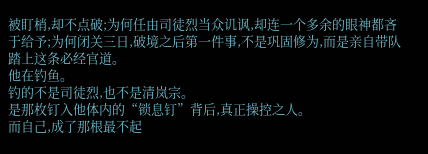被盯梢,却不点破;为何任由司徒烈当众讥讽,却连一个多余的眼神都吝于给予;为何闭关三日,破境之后第一件事,不是巩固修为,而是亲自带队踏上这条必经官道。
他在钓鱼。
钓的不是司徒烈,也不是清岚宗。
是那枚钉入他体内的“锁息钉”背后,真正操控之人。
而自己,成了那根最不起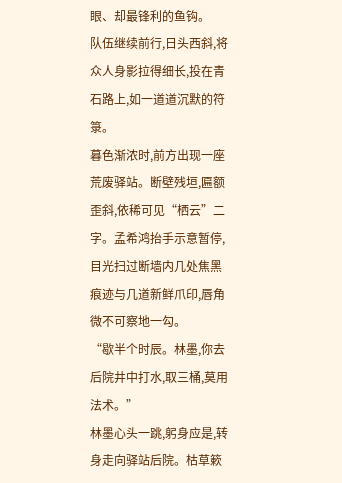眼、却最锋利的鱼钩。
队伍继续前行,日头西斜,将众人身影拉得细长,投在青石路上,如一道道沉默的符箓。
暮色渐浓时,前方出现一座荒废驿站。断壁残垣,匾额歪斜,依稀可见“栖云”二字。孟希鸿抬手示意暂停,目光扫过断墙内几处焦黑痕迹与几道新鲜爪印,唇角微不可察地一勾。
“歇半个时辰。林墨,你去后院井中打水,取三桶,莫用法术。”
林墨心头一跳,躬身应是,转身走向驿站后院。枯草簌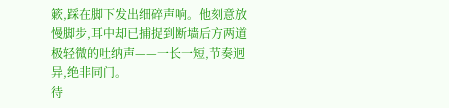簌,踩在脚下发出细碎声响。他刻意放慢脚步,耳中却已捕捉到断墙后方两道极轻微的吐纳声——一长一短,节奏迥异,绝非同门。
待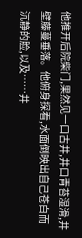他推开后院柴门,果然见一口古井,井口青苔湿滑,井壁藤蔓垂落。他俯身探看,水面倒映出自己苍白而沉静的脸,以及……井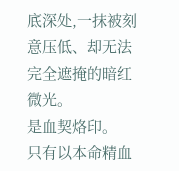底深处,一抹被刻意压低、却无法完全遮掩的暗红微光。
是血契烙印。
只有以本命精血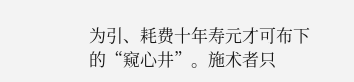为引、耗费十年寿元才可布下的“窥心井”。施术者只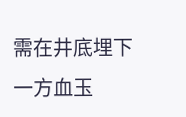需在井底埋下一方血玉